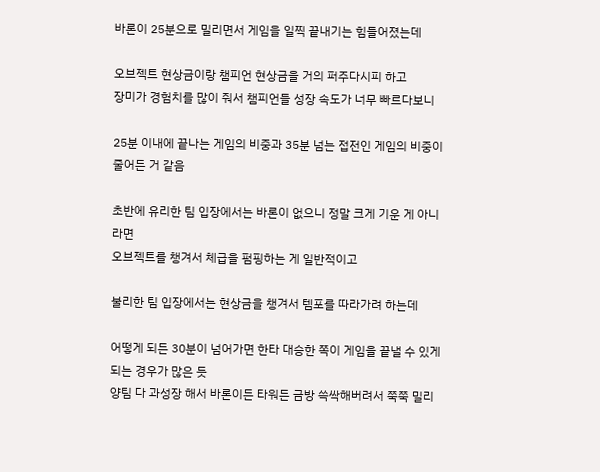바론이 25분으로 밀리면서 게임을 일찍 끝내기는 힘들어졌는데

오브젝트 현상금이랑 챔피언 현상금을 거의 퍼주다시피 하고
장미가 경험치를 많이 줘서 챔피언들 성장 속도가 너무 빠르다보니

25분 이내에 끝나는 게임의 비중과 35분 넘는 접전인 게임의 비중이 줄어든 거 같음

초반에 유리한 팀 입장에서는 바론이 없으니 정말 크게 기운 게 아니라면
오브젝트를 챙겨서 체급을 펌핑하는 게 일반적이고

불리한 팀 입장에서는 현상금을 챙겨서 템포를 따라가려 하는데

어떻게 되든 30분이 넘어가면 한타 대승한 쪽이 게임을 끝낼 수 있게 되는 경우가 많은 듯
양팀 다 과성장 해서 바론이든 타워든 금방 쓱싹해버려서 쭉쭉 밀리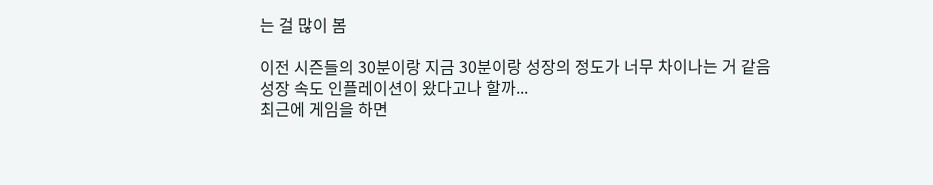는 걸 많이 봄

이전 시즌들의 30분이랑 지금 30분이랑 성장의 정도가 너무 차이나는 거 같음
성장 속도 인플레이션이 왔다고나 할까...
최근에 게임을 하면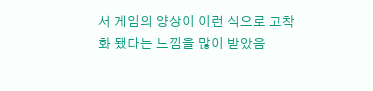서 게임의 양상이 이런 식으로 고착화 됐다는 느낌을 많이 받았음